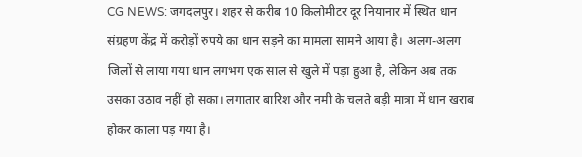CG NEWS: जगदलपुर। शहर से करीब 10 किलोमीटर दूर नियानार में स्थित धान संग्रहण केंद्र में करोड़ों रुपये का धान सड़ने का मामला सामने आया है। अलग-अलग जिलों से लाया गया धान लगभग एक साल से खुले में पड़ा हुआ है, लेकिन अब तक उसका उठाव नहीं हो सका। लगातार बारिश और नमी के चलते बड़ी मात्रा में धान खराब होकर काला पड़ गया है।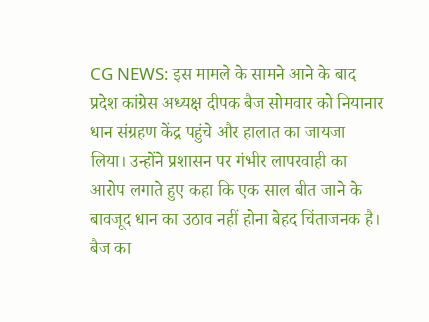CG NEWS: इस मामले के सामने आने के बाद प्रदेश कांग्रेस अध्यक्ष दीपक बैज सोमवार को नियानार धान संग्रहण केंद्र पहुंचे और हालात का जायजा लिया। उन्होंने प्रशासन पर गंभीर लापरवाही का आरोप लगाते हुए कहा कि एक साल बीत जाने के बावजूद धान का उठाव नहीं होना बेहद चिंताजनक है। बैज का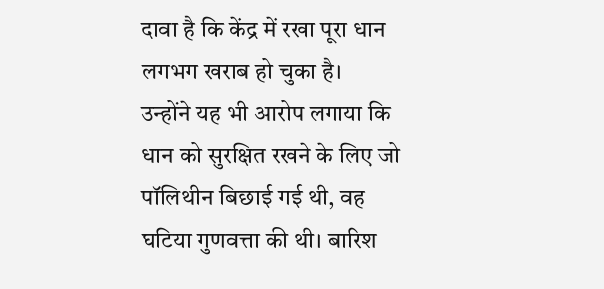दावा है कि केंद्र में रखा पूरा धान लगभग खराब हो चुका है।
उन्होंने यह भी आरोप लगाया कि धान को सुरक्षित रखने के लिए जो पॉलिथीन बिछाई गई थी, वह घटिया गुणवत्ता की थी। बारिश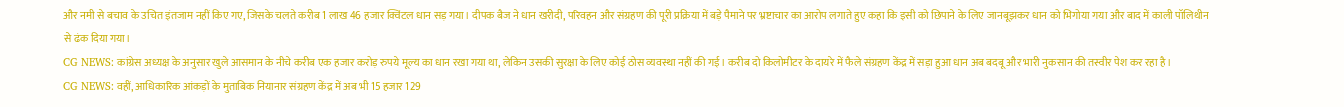और नमी से बचाव के उचित इंतजाम नहीं किए गए, जिसके चलते करीब 1 लाख 46 हजार क्विंटल धान सड़ गया। दीपक बैज ने धान खरीदी, परिवहन और संग्रहण की पूरी प्रक्रिया में बड़े पैमाने पर भ्रष्टाचार का आरोप लगाते हुए कहा कि इसी को छिपाने के लिए जानबूझकर धान को भिगोया गया और बाद में काली पॉलिथीन से ढंक दिया गया।
CG NEWS: कांग्रेस अध्यक्ष के अनुसार खुले आसमान के नीचे करीब एक हजार करोड़ रुपये मूल्य का धान रखा गया था, लेकिन उसकी सुरक्षा के लिए कोई ठोस व्यवस्था नहीं की गई। करीब दो किलोमीटर के दायरे में फैले संग्रहण केंद्र में सड़ा हुआ धान अब बदबू और भारी नुकसान की तस्वीर पेश कर रहा है।
CG NEWS: वहीं, आधिकारिक आंकड़ों के मुताबिक नियानार संग्रहण केंद्र में अब भी 15 हजार 129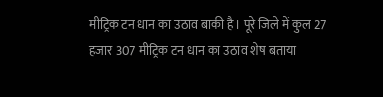मीट्रिक टन धान का उठाव बाकी है। पूरे जिले में कुल 27 हजार 307 मीट्रिक टन धान का उठाव शेष बताया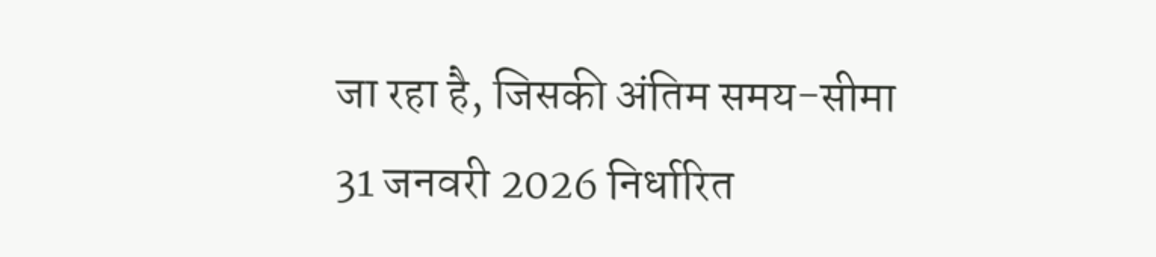जा रहा है, जिसकी अंतिम समय-सीमा 31 जनवरी 2026 निर्धारित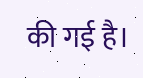की गई है।